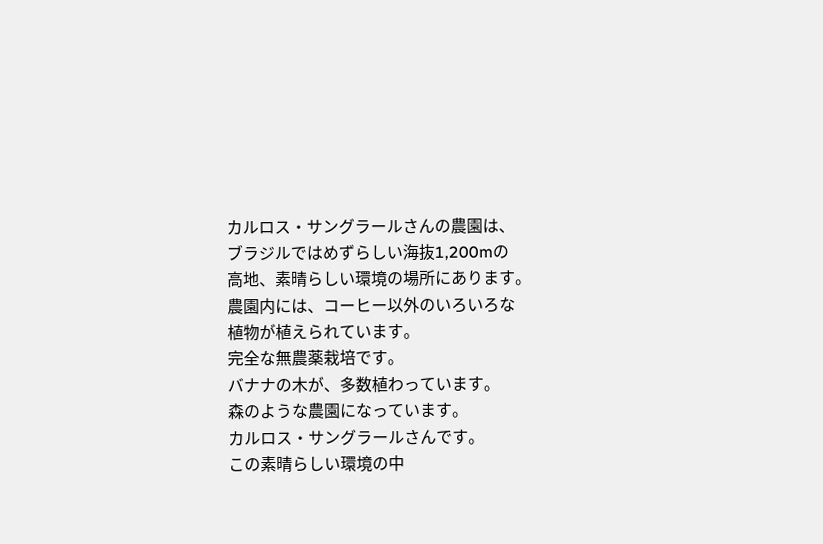カルロス・サングラールさんの農園は、
ブラジルではめずらしい海抜1,200mの
高地、素晴らしい環境の場所にあります。
農園内には、コーヒー以外のいろいろな
植物が植えられています。
完全な無農薬栽培です。
バナナの木が、多数植わっています。
森のような農園になっています。
カルロス・サングラールさんです。
この素晴らしい環境の中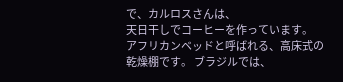で、カルロスさんは、
天日干しでコーヒーを作っています。
アフリカンベッドと呼ばれる、高床式の
乾燥棚です。 ブラジルでは、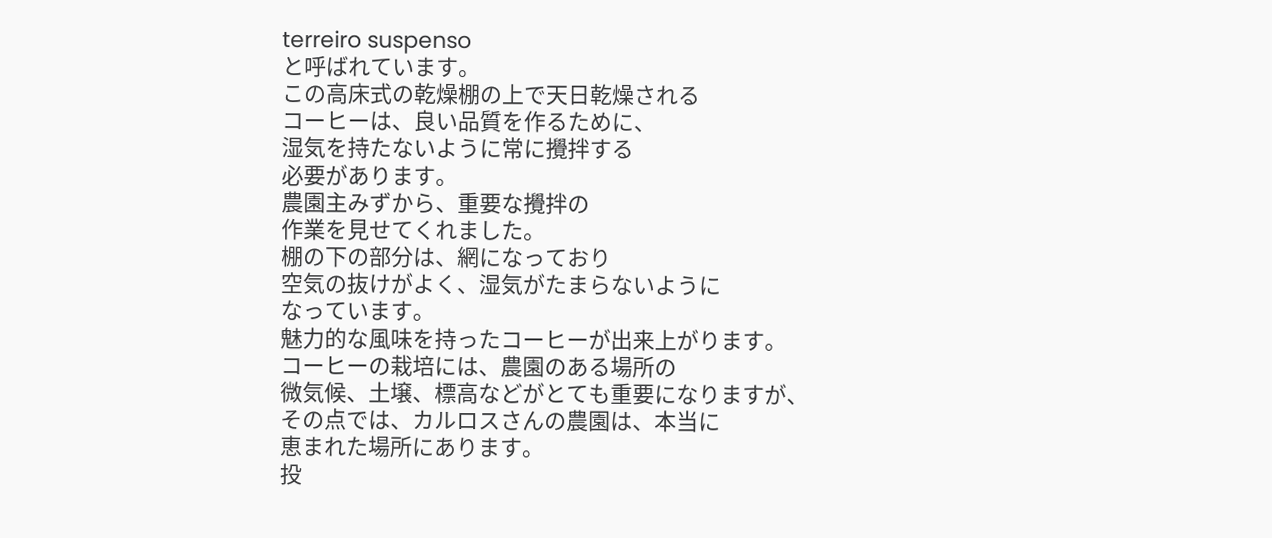terreiro suspenso
と呼ばれています。
この高床式の乾燥棚の上で天日乾燥される
コーヒーは、良い品質を作るために、
湿気を持たないように常に攪拌する
必要があります。
農園主みずから、重要な攪拌の
作業を見せてくれました。
棚の下の部分は、網になっており
空気の抜けがよく、湿気がたまらないように
なっています。
魅力的な風味を持ったコーヒーが出来上がります。
コーヒーの栽培には、農園のある場所の
微気候、土壌、標高などがとても重要になりますが、
その点では、カルロスさんの農園は、本当に
恵まれた場所にあります。
投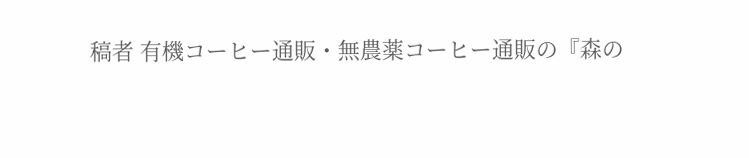稿者 有機コーヒー通販・無農薬コーヒー通販の『森の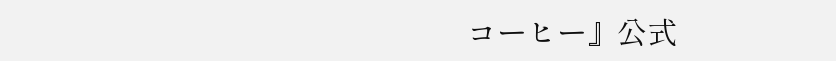コーヒー』公式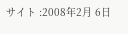サイト :2008年2月 6日